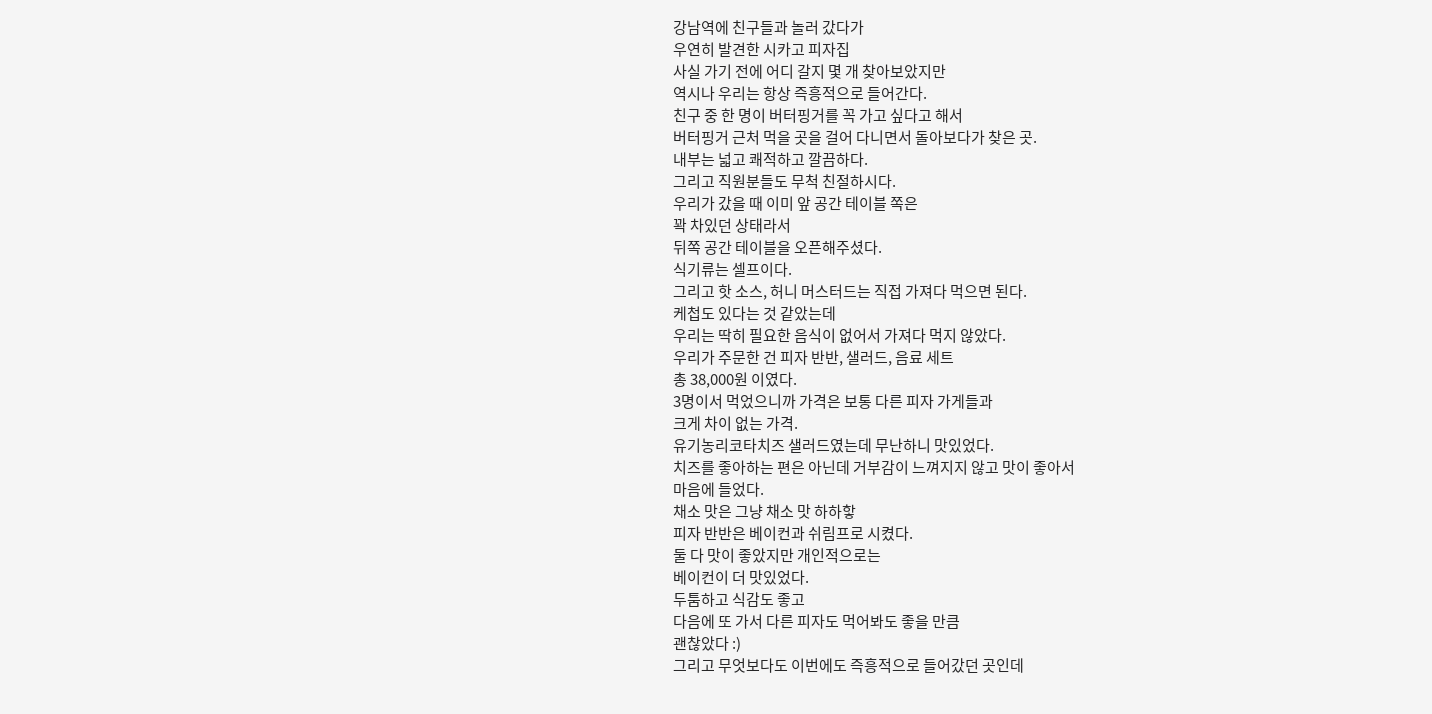강남역에 친구들과 놀러 갔다가
우연히 발견한 시카고 피자집
사실 가기 전에 어디 갈지 몇 개 찾아보았지만
역시나 우리는 항상 즉흥적으로 들어간다.
친구 중 한 명이 버터핑거를 꼭 가고 싶다고 해서
버터핑거 근처 먹을 곳을 걸어 다니면서 돌아보다가 찾은 곳.
내부는 넓고 쾌적하고 깔끔하다.
그리고 직원분들도 무척 친절하시다.
우리가 갔을 때 이미 앞 공간 테이블 쪽은
꽉 차있던 상태라서
뒤쪽 공간 테이블을 오픈해주셨다.
식기류는 셀프이다.
그리고 핫 소스, 허니 머스터드는 직접 가져다 먹으면 된다.
케첩도 있다는 것 같았는데
우리는 딱히 필요한 음식이 없어서 가져다 먹지 않았다.
우리가 주문한 건 피자 반반, 샐러드, 음료 세트
총 38,000원 이였다.
3명이서 먹었으니까 가격은 보통 다른 피자 가게들과
크게 차이 없는 가격.
유기농리코타치즈 샐러드였는데 무난하니 맛있었다.
치즈를 좋아하는 편은 아닌데 거부감이 느껴지지 않고 맛이 좋아서
마음에 들었다.
채소 맛은 그냥 채소 맛 하하핳
피자 반반은 베이컨과 쉬림프로 시켰다.
둘 다 맛이 좋았지만 개인적으로는
베이컨이 더 맛있었다.
두툼하고 식감도 좋고
다음에 또 가서 다른 피자도 먹어봐도 좋을 만큼
괜찮았다 :)
그리고 무엇보다도 이번에도 즉흥적으로 들어갔던 곳인데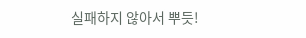실패하지 않아서 뿌듯!